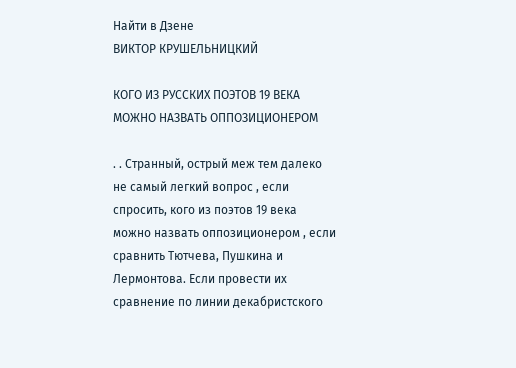Найти в Дзене
ВИКТОР КРУШЕЛЬНИЦКИЙ

КОГО ИЗ РУССКИХ ПОЭТОВ 19 ВЕКА МОЖНО НАЗВАТЬ ОППОЗИЦИОНЕРОМ

. . Странный, острый меж тем далеко не самый легкий вопрос , если спросить, кого из поэтов 19 века можно назвать оппозиционером , если сравнить Тютчева, Пушкина и Лермонтова. Если провести их сравнение по линии декабристского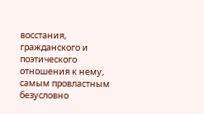восстания, гражданского и поэтического отношения к нему, самым провластным безусловно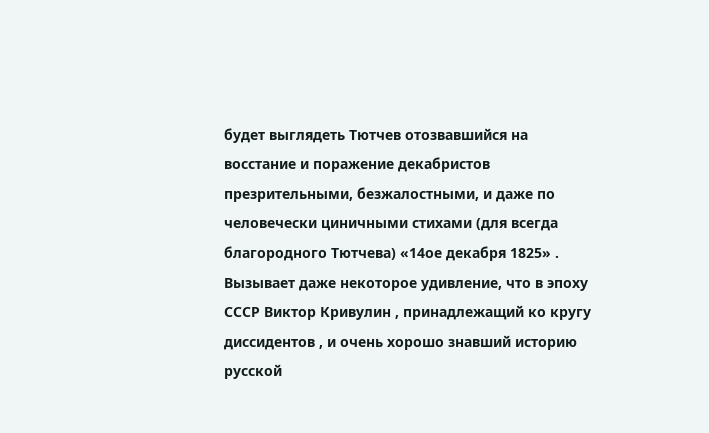будет выглядеть Тютчев отозвавшийся на восстание и поражение декабристов презрительными, безжалостными, и даже по человечески циничными стихами (для всегда благородного Тютчева) «14ое декабря 1825» . Вызывает даже некоторое удивление, что в эпоху СССР Виктор Кривулин , принадлежащий ко кругу диссидентов , и очень хорошо знавший историю русской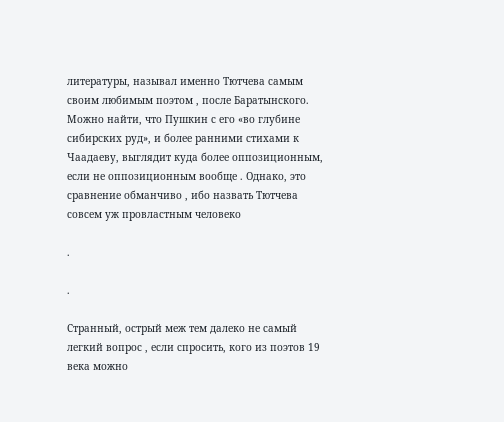литературы, называл именно Тютчева самым своим любимым поэтом , после Баратынского. Можно найти, что Пушкин с его «во глубине сибирских руд», и более ранними стихами к Чаадаеву, выглядит куда более оппозиционным, если не оппозиционным вообще . Однако, это сравнение обманчиво , ибо назвать Тютчева совсем уж провластным человеко

.

.

Странный, острый меж тем далеко не самый легкий вопрос , если спросить, кого из поэтов 19 века можно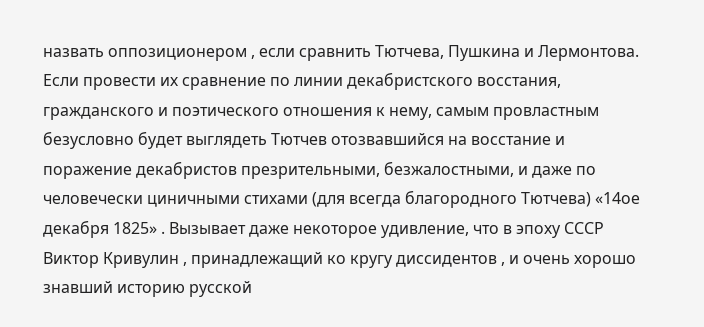назвать оппозиционером , если сравнить Тютчева, Пушкина и Лермонтова. Если провести их сравнение по линии декабристского восстания, гражданского и поэтического отношения к нему, самым провластным безусловно будет выглядеть Тютчев отозвавшийся на восстание и поражение декабристов презрительными, безжалостными, и даже по человечески циничными стихами (для всегда благородного Тютчева) «14ое декабря 1825» . Вызывает даже некоторое удивление, что в эпоху СССР Виктор Кривулин , принадлежащий ко кругу диссидентов , и очень хорошо знавший историю русской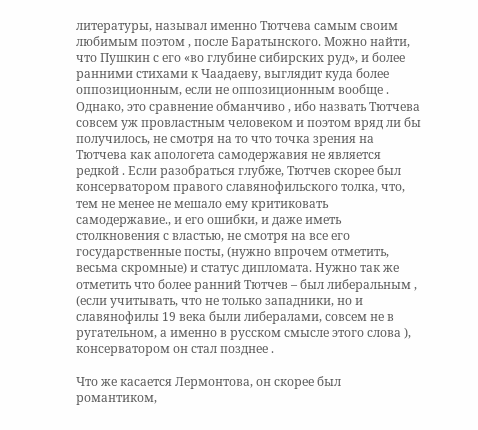литературы, называл именно Тютчева самым своим любимым поэтом , после Баратынского. Можно найти, что Пушкин с его «во глубине сибирских руд», и более ранними стихами к Чаадаеву, выглядит куда более оппозиционным, если не оппозиционным вообще . Однако, это сравнение обманчиво , ибо назвать Тютчева совсем уж провластным человеком и поэтом вряд ли бы получилось, не смотря на то что точка зрения на Тютчева как апологета самодержавия не является редкой . Если разобраться глубже, Тютчев скорее был консерватором правого славянофильского толка, что, тем не менее не мешало ему критиковать самодержавие., и его ошибки, и даже иметь столкновения с властью, не смотря на все его государственные посты, (нужно впрочем отметить, весьма скромные) и статус дипломата. Нужно так же отметить что более ранний Тютчев – был либеральным , (если учитывать, что не только западники, но и славянофилы 19 века были либералами, совсем не в ругательном, а именно в русском смысле этого слова ), консерватором он стал позднее .

Что же касается Лермонтова, он скорее был романтиком,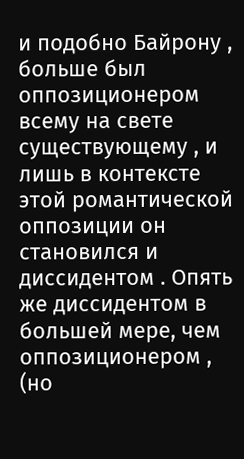и подобно Байрону , больше был оппозиционером всему на свете существующему , и лишь в контексте этой романтической оппозиции он становился и диссидентом . Опять же диссидентом в большей мере, чем оппозиционером , (но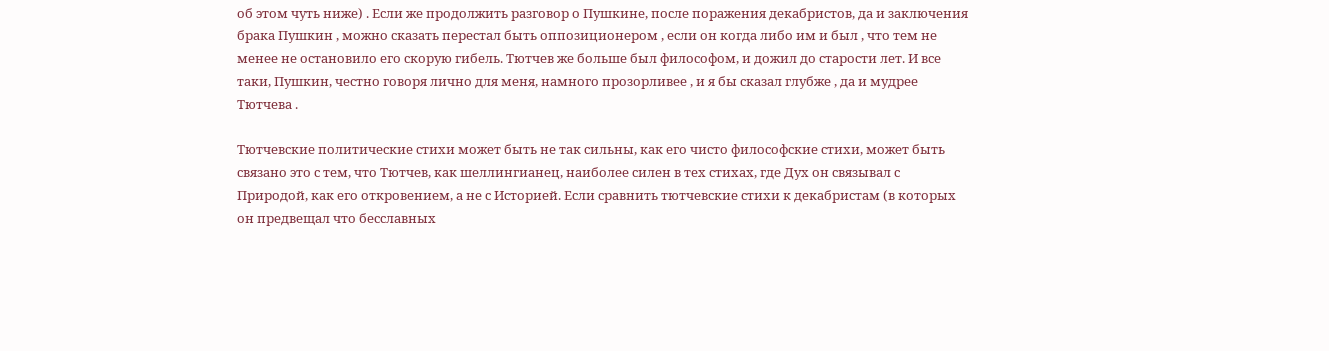об этом чуть ниже) . Если же продолжить разговор о Пушкине, после поражения декабристов, да и заключения брака Пушкин , можно сказать перестал быть оппозиционером , если он когда либо им и был , что тем не менее не остановило его скорую гибель. Тютчев же больше был философом, и дожил до старости лет. И все таки, Пушкин, честно говоря лично для меня, намного прозорливее , и я бы сказал глубже , да и мудрее Тютчева .

Тютчевские политические стихи может быть не так сильны, как его чисто философские стихи, может быть связано это с тем, что Тютчев, как шеллингианец, наиболее силен в тех стихах, где Дух он связывал с Природой, как его откровением, а не с Историей. Если сравнить тютчевские стихи к декабристам (в которых он предвещал что бесславных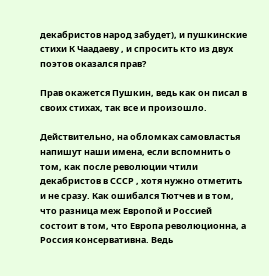декабристов народ забудет), и пушкинские стихи К Чаадаеву , и спросить кто из двух поэтов оказался прав?

Прав окажется Пушкин, ведь как он писал в своих стихах, так все и произошло.

Действительно, на обломках самовластья напишут наши имена, если вспомнить о том, как после революции чтили декабристов в СССР , хотя нужно отметить и не сразу. Как ошибался Тютчев и в том, что разница меж Европой и Россией состоит в том, что Европа революционна, а Россия консервативна. Ведь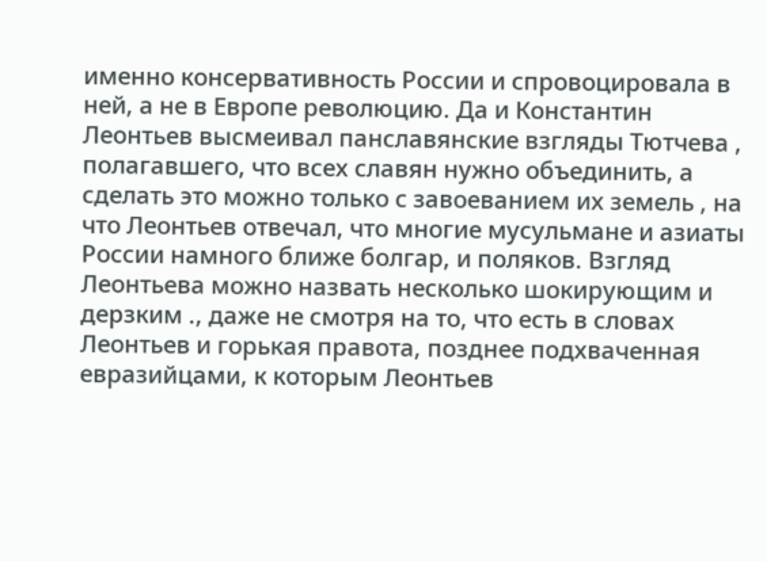именно консервативность России и спровоцировала в ней, а не в Европе революцию. Да и Константин Леонтьев высмеивал панславянские взгляды Тютчева , полагавшего, что всех славян нужно объединить, а сделать это можно только с завоеванием их земель , на что Леонтьев отвечал, что многие мусульмане и азиаты России намного ближе болгар, и поляков. Взгляд Леонтьева можно назвать несколько шокирующим и дерзким ., даже не смотря на то, что есть в словах Леонтьев и горькая правота, позднее подхваченная евразийцами, к которым Леонтьев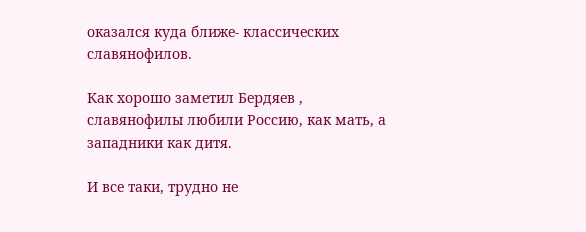оказался куда ближе- классических славянофилов.

Как хорошо заметил Бердяев , славянофилы любили Россию, как мать, а западники как дитя.

И все таки, трудно не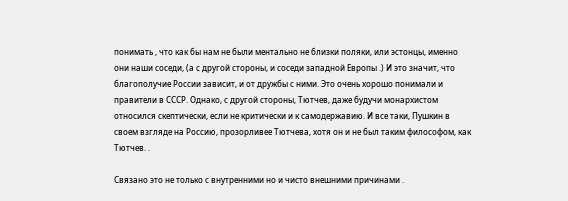понимать , что как бы нам не были ментально не близки поляки, или эстонцы, именно они наши соседи, (а с другой стороны, и соседи западной Европы .) И это значит, что благополучие России зависит, и от дружбы с ними. Это очень хорошо понимали и правители в СССР. Однако, с другой стороны, Тютчев, даже будучи монархистом относился скептически, если не критически и к самодержавию. И все таки, Пушкин в своем взгляде на Россию, прозорливее Тютчева, хотя он и не был таким философом, как Тютчев. .

Связано это не только с внутренними но и чисто внешними причинами .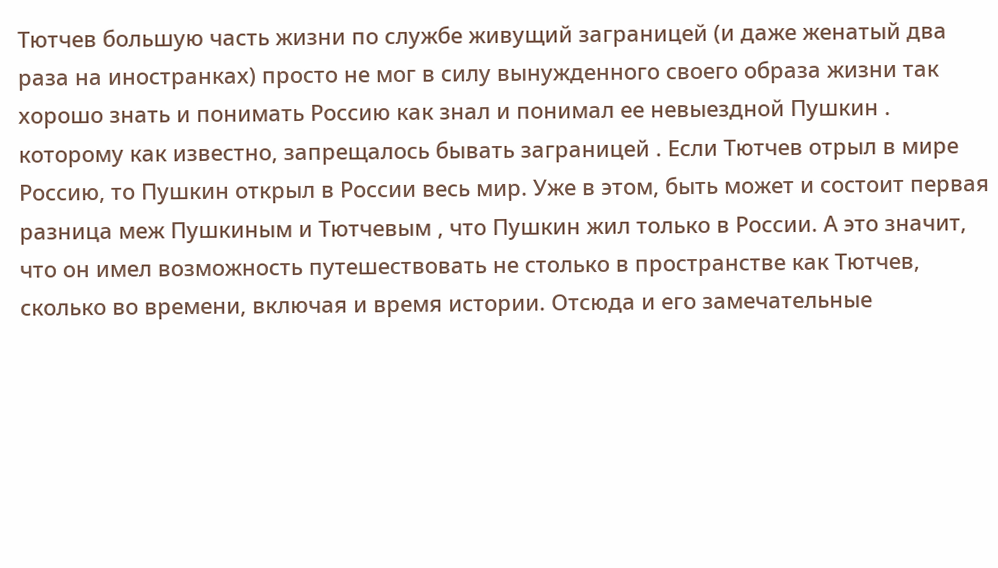Тютчев большую часть жизни по службе живущий заграницей (и даже женатый два раза на иностранках) просто не мог в силу вынужденного своего образа жизни так хорошо знать и понимать Россию как знал и понимал ее невыездной Пушкин . которому как известно, запрещалось бывать заграницей . Если Тютчев отрыл в мире Россию, то Пушкин открыл в России весь мир. Уже в этом, быть может и состоит первая разница меж Пушкиным и Тютчевым , что Пушкин жил только в России. А это значит, что он имел возможность путешествовать не столько в пространстве как Тютчев, сколько во времени, включая и время истории. Отсюда и его замечательные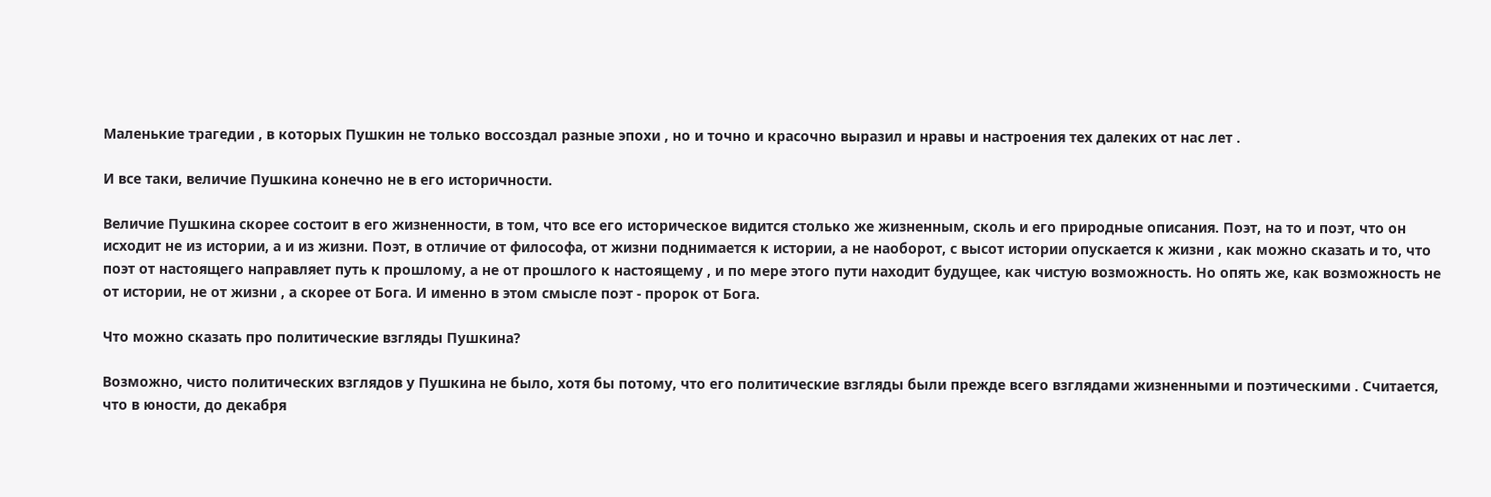Маленькие трагедии , в которых Пушкин не только воссоздал разные эпохи , но и точно и красочно выразил и нравы и настроения тех далеких от нас лет .

И все таки, величие Пушкина конечно не в его историчности.

Величие Пушкина скорее состоит в его жизненности, в том, что все его историческое видится столько же жизненным, сколь и его природные описания. Поэт, на то и поэт, что он исходит не из истории, а и из жизни. Поэт, в отличие от философа, от жизни поднимается к истории, а не наоборот, с высот истории опускается к жизни , как можно сказать и то, что поэт от настоящего направляет путь к прошлому, а не от прошлого к настоящему , и по мере этого пути находит будущее, как чистую возможность. Но опять же, как возможность не от истории, не от жизни , а скорее от Бога. И именно в этом смысле поэт - пророк от Бога.

Что можно сказать про политические взгляды Пушкина?

Возможно, чисто политических взглядов у Пушкина не было, хотя бы потому, что его политические взгляды были прежде всего взглядами жизненными и поэтическими . Считается, что в юности, до декабря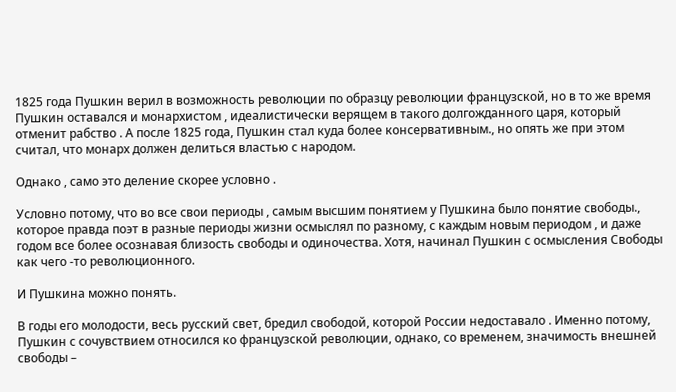1825 года Пушкин верил в возможность революции по образцу революции французской, но в то же время Пушкин оставался и монархистом , идеалистически верящем в такого долгожданного царя, который отменит рабство . А после 1825 года, Пушкин стал куда более консервативным., но опять же при этом считал, что монарх должен делиться властью с народом.

Однако , само это деление скорее условно .

Условно потому, что во все свои периоды , самым высшим понятием у Пушкина было понятие свободы., которое правда поэт в разные периоды жизни осмыслял по разному, с каждым новым периодом , и даже годом все более осознавая близость свободы и одиночества. Хотя, начинал Пушкин с осмысления Свободы как чего -то революционного.

И Пушкина можно понять.

В годы его молодости, весь русский свет, бредил свободой, которой России недоставало . Именно потому, Пушкин с сочувствием относился ко французской революции, однако, со временем, значимость внешней свободы –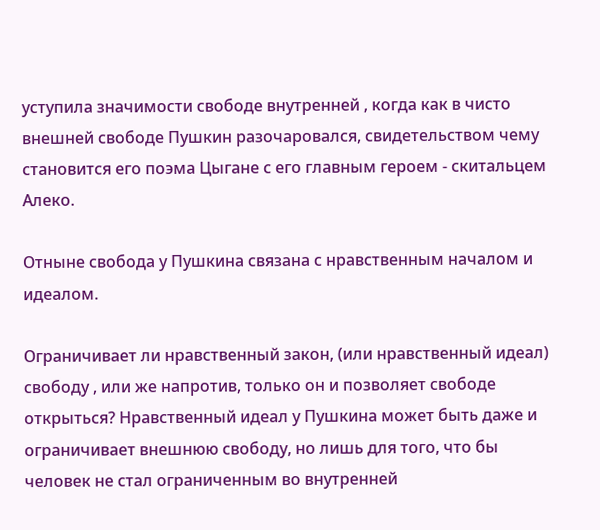уступила значимости свободе внутренней , когда как в чисто внешней свободе Пушкин разочаровался, свидетельством чему становится его поэма Цыгане с его главным героем - скитальцем Алеко.

Отныне свобода у Пушкина связана с нравственным началом и идеалом.

Ограничивает ли нравственный закон, (или нравственный идеал) свободу , или же напротив, только он и позволяет свободе открыться? Нравственный идеал у Пушкина может быть даже и ограничивает внешнюю свободу, но лишь для того, что бы человек не стал ограниченным во внутренней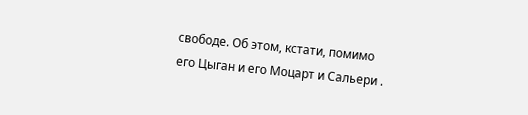свободе. Об этом, кстати, помимо его Цыган и его Моцарт и Сальери .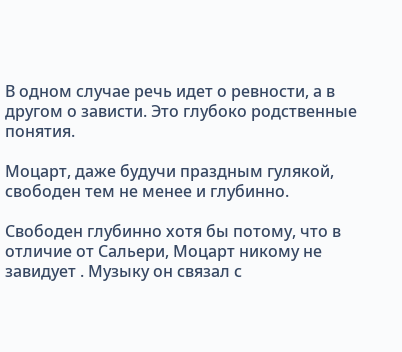В одном случае речь идет о ревности, а в другом о зависти. Это глубоко родственные понятия.

Моцарт, даже будучи праздным гулякой, свободен тем не менее и глубинно.

Свободен глубинно хотя бы потому, что в отличие от Сальери, Моцарт никому не завидует . Музыку он связал с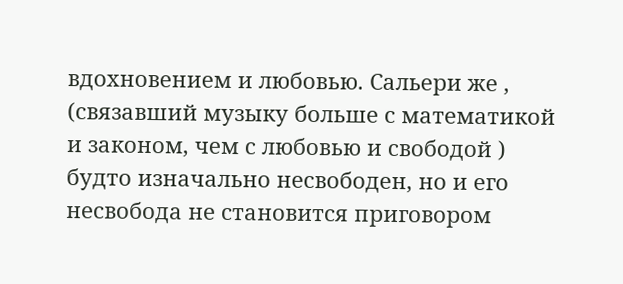вдохновением и любовью. Сальери же , (связавший музыку больше с математикой и законом, чем с любовью и свободой ) будто изначально несвободен, но и его несвобода не становится приговором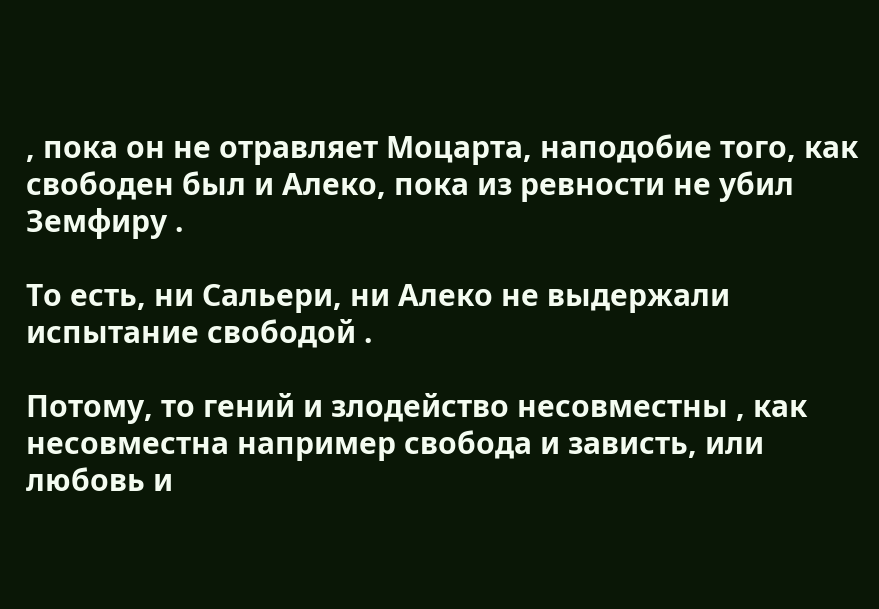, пока он не отравляет Моцарта, наподобие того, как свободен был и Алеко, пока из ревности не убил Земфиру .

То есть, ни Сальери, ни Алеко не выдержали испытание свободой .

Потому, то гений и злодейство несовместны , как несовместна например свобода и зависть, или любовь и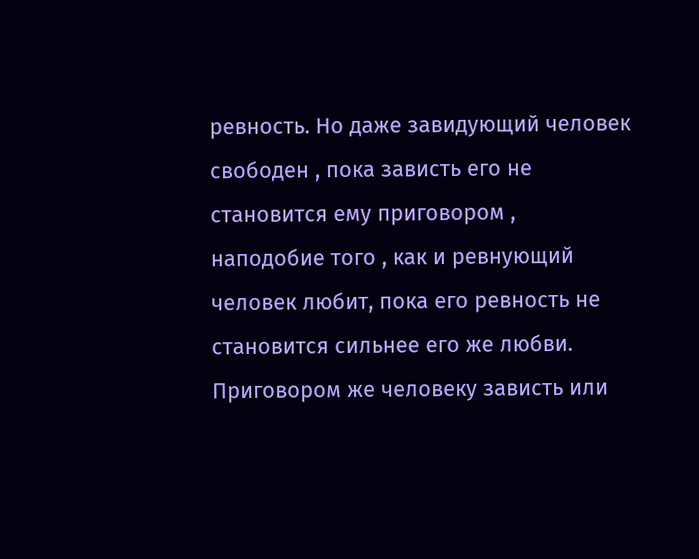ревность. Но даже завидующий человек свободен , пока зависть его не становится ему приговором , наподобие того , как и ревнующий человек любит, пока его ревность не становится сильнее его же любви. Приговором же человеку зависть или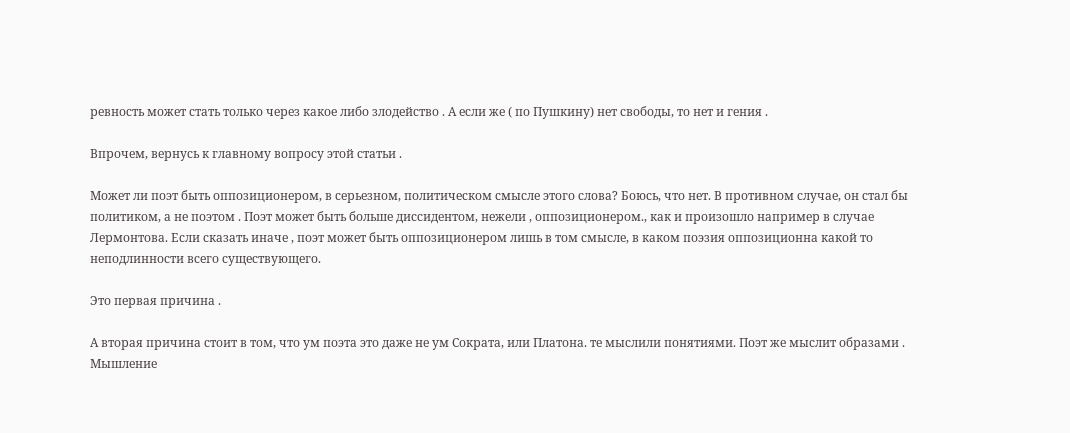ревность может стать только через какое либо злодейство . А если же ( по Пушкину) нет свободы, то нет и гения .

Впрочем, вернусь к главному вопросу этой статьи .

Может ли поэт быть оппозиционером, в серьезном, политическом смысле этого слова? Боюсь, что нет. В противном случае, он стал бы политиком, а не поэтом . Поэт может быть больше диссидентом, нежели , оппозиционером., как и произошло например в случае Лермонтова. Если сказать иначе , поэт может быть оппозиционером лишь в том смысле, в каком поэзия оппозиционна какой то неподлинности всего существующего.

Это первая причина .

А вторая причина стоит в том, что ум поэта это даже не ум Сократа, или Платона. те мыслили понятиями. Поэт же мыслит образами . Мышление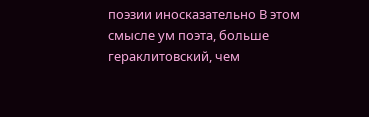поэзии иносказательно В этом смысле ум поэта, больше гераклитовский, чем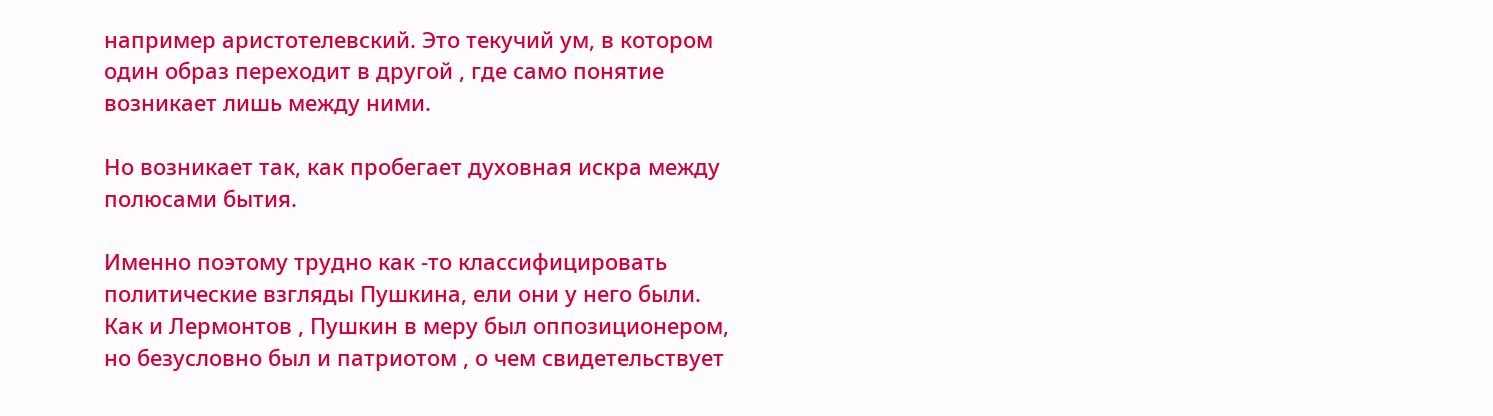например аристотелевский. Это текучий ум, в котором один образ переходит в другой , где само понятие возникает лишь между ними.

Но возникает так, как пробегает духовная искра между полюсами бытия.

Именно поэтому трудно как -то классифицировать политические взгляды Пушкина, ели они у него были. Как и Лермонтов , Пушкин в меру был оппозиционером, но безусловно был и патриотом , о чем свидетельствует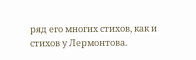ряд его многих стихов, как и стихов у Лермонтова.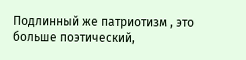Подлинный же патриотизм , это больше поэтический,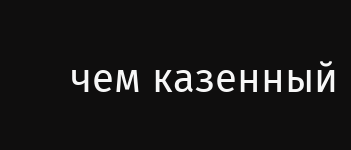чем казенный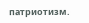патриотизм.